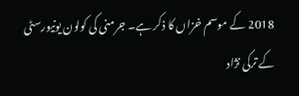2018 کے موسم خزاں کا ذکر ہے۔ جرمنی کی کولون یونیورسٹی کے ترکی نژاد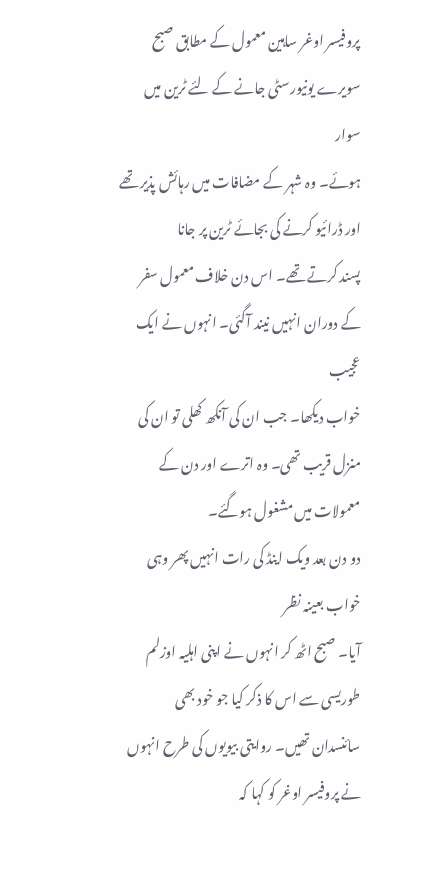پروفیسر اوغر ساہین معمول کے مطابق صبح سویرے یونیورسٹی جانے کے لئے ٹرین میں سوار
ہوئے۔ وہ شہر کے مضافات میں رہائش پذیر تھے اور ڈرائیو کرنے کی بجائے ٹرین پر جانا
پسند کرتے تھے۔ اس دن خلاف معمول سفر کے دوران انہیں نیند آگئی۔ انہوں نے ایک عجیب
خواب دیکھا۔ جب ان کی آنکھ کھلی تو ان کی منزل قریب تھی۔ وہ اترے اور دن کے
معمولات میں مشغول ہوگئے۔
دو دن بعد ویک اینڈ کی رات انہیں پھر وہی خواب بعینہ نظر
آیا۔ صبح اٹھ کر انہوں نے اپنی اہلیہ اوزلم طوریسی سے اس کا ذکر کیا جو خود بھی
سائنسدان تھیں۔ روایتی بیویوں کی طرح انہوں نے پروفیسر اوغر کو کہا کہ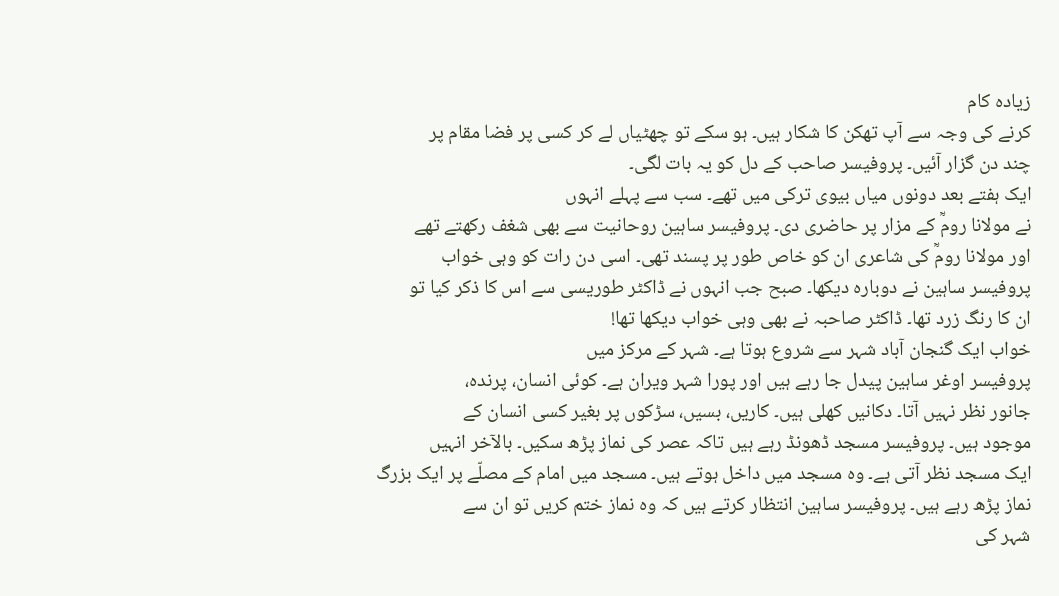زیادہ کام
کرنے کی وجہ سے آپ تھکن کا شکار ہیں۔ ہو سکے تو چھٹیاں لے کر کسی پر فضا مقام پر
چند دن گزار آئیں۔ پروفیسر صاحب کے دل کو یہ بات لگی۔
ایک ہفتے بعد دونوں میاں بیوی ترکی میں تھے۔ سب سے پہلے انہوں
نے مولانا رومؒ کے مزار پر حاضری دی۔ پروفیسر ساہین روحانیت سے بھی شغف رکھتے تھے
اور مولانا رومؒ کی شاعری ان کو خاص طور پر پسند تھی۔ اسی دن رات کو وہی خواب
پروفیسر ساہین نے دوبارہ دیکھا۔ صبح جب انہوں نے ڈاکٹر طوریسی سے اس کا ذکر کیا تو
ان کا رنگ زرد تھا۔ ڈاکٹر صاحبہ نے بھی وہی خواب دیکھا تھا!
خواب ایک گنجان آباد شہر سے شروع ہوتا ہے۔ شہر کے مرکز میں
پروفیسر اوغر ساہین پیدل جا رہے ہیں اور پورا شہر ویران ہے۔ کوئی انسان، پرندہ،
جانور نظر نہیں آتا۔ دکانیں کھلی ہیں۔ کاریں، بسیں، سڑکوں پر بغیر کسی انسان کے
موجود ہیں۔ پروفیسر مسجد ڈھونڈ رہے ہیں تاکہ عصر کی نماز پڑھ سکیں۔ بالآخر انہیں
ایک مسجد نظر آتی ہے۔ وہ مسجد میں داخل ہوتے ہیں۔ مسجد میں امام کے مصلّے پر ایک بزرگ
نماز پڑھ رہے ہیں۔ پروفیسر ساہین انتظار کرتے ہیں کہ وہ نماز ختم کریں تو ان سے
شہر کی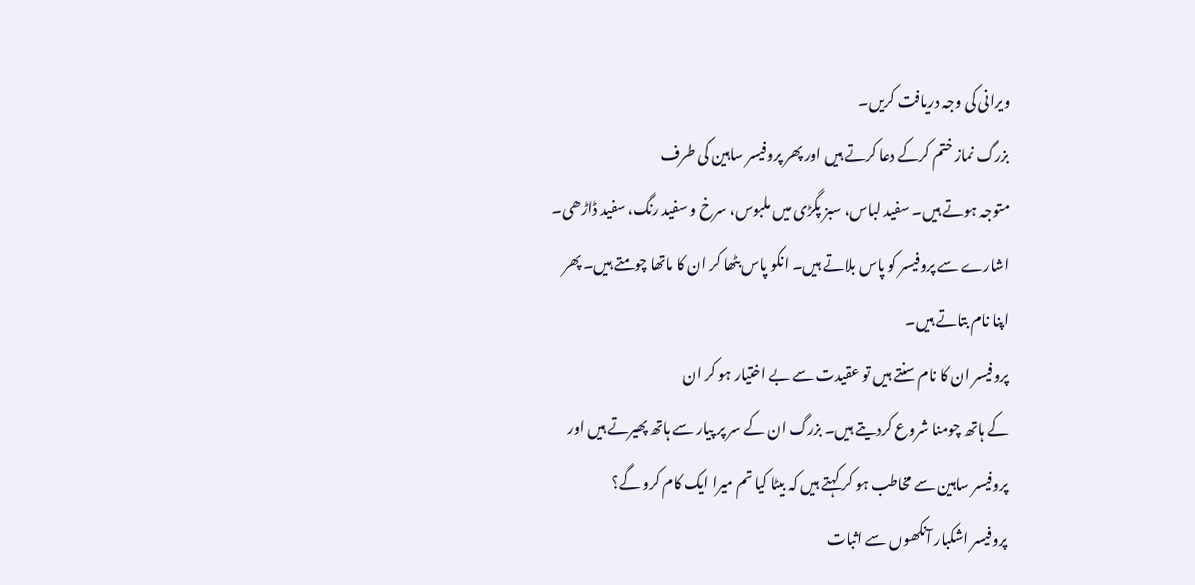ویرانی کی وجہ دریافت کریں۔
بزرگ نماز ختم کرکے دعا کرتے ہیں اور پھر پروفیسر ساہین کی طرف
متوجہ ہوتے ہیں۔ سفید لباس، سبز پگڑی میں ملبوس، سرخ و سفید رنگ، سفید ڈاڑھی۔
اشارے سے پروفیسر کو پاس بلاتے ہیں۔ انکو پاس بٹھا کر ان کا ماتھا چومتے ہیں۔ پھر
اپنا نام بتاتے ہیں۔
پروفیسر ان کا نام سنتے ہیں تو عقیدت سے بے اختیار ہو کر ان
کے ہاتھ چومنا شروع کردیتے ہیں۔ بزرگ ان کے سر پر پیار سے ہاتھ پھیرتے ہیں اور
پروفیسر ساہین سے مخاطب ہو کر کہتے ہیں کہ بیٹا کیا تم میرا ایک کام کرو گے؟
پروفیسر اشکبار آنکھوں سے اثبات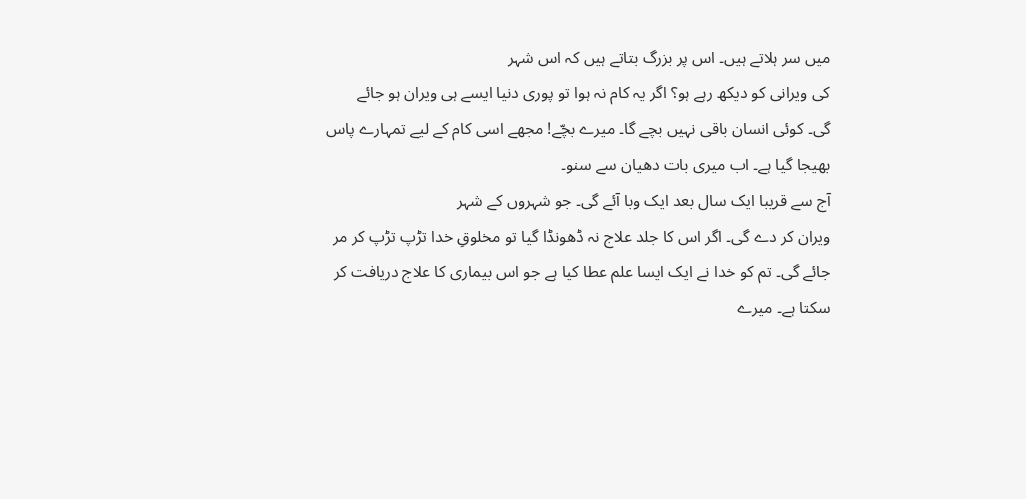میں سر ہلاتے ہیں۔ اس پر بزرگ بتاتے ہیں کہ اس شہر
کی ویرانی کو دیکھ رہے ہو؟ اگر یہ کام نہ ہوا تو پوری دنیا ایسے ہی ویران ہو جائے
گی۔ کوئی انسان باقی نہیں بچے گا۔ میرے بچّے! مجھے اسی کام کے لیے تمہارے پاس
بھیجا گیا ہے۔ اب میری بات دھیان سے سنو۔
آج سے قریبا ایک سال بعد ایک وبا آئے گی۔ جو شہروں کے شہر
ویران کر دے گی۔ اگر اس کا جلد علاج نہ ڈھونڈا گیا تو مخلوقِ خدا تڑپ تڑپ کر مر
جائے گی۔ تم کو خدا نے ایک ایسا علم عطا کیا ہے جو اس بیماری کا علاج دریافت کر
سکتا ہے۔ میرے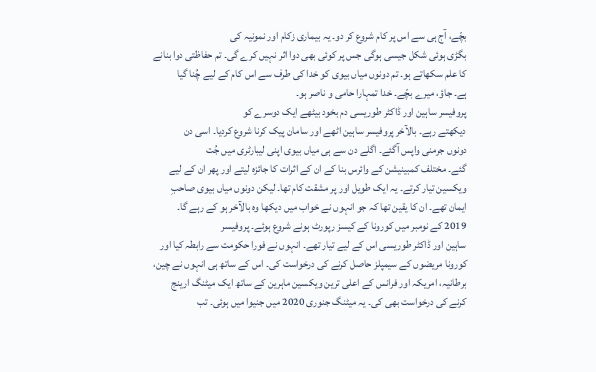بچّے، آج ہی سے اس پر کام شروع کر دو۔ یہ بیماری زکام اور نمونیہ کی
بگڑی ہوئی شکل جیسی ہوگی جس پر کوئی بھی دوا اثر نہیں کرے گی۔ تم حفاظتی دوا بنانے
کا علم سکھاتے ہو۔ تم دونوں میاں بیوی کو خدا کی طرف سے اس کام کے لیے چُنا گیا
ہے۔ جاؤ، میرے بچّے۔ خدا تمہارا حامی و ناصر ہو۔
پروفیسر ساہین اور ڈاکٹر طوریسی دم بخود بیٹھے ایک دوسرے کو
دیکھتے رہے۔ بالآخر پروفیسر ساہین اٹھے اور سامان پیک کرنا شروع کردیا۔ اسی دن
دونوں جرمنی واپس آگئے۔ اگلے دن سے ہی میاں بیوی اپنی لیبارٹری میں جُت
گئے۔ مختلف کمبینیشن کے وائرس بنا کے ان کے اثرات کا جائزہ لیتے اور پھر ان کے لیے
ویکسین تیار کرتے۔ یہ ایک طویل اور پر مشقت کام تھا۔ لیکن دونوں میاں بیوی صاحبِ
ایمان تھے۔ ان کا یقین تھا کہ جو انہوں نے خواب میں دیکھا وہ بالآخر ہو کے رہے گا۔
2019 کے نومبر میں کورونا کے کیسز رپورٹ ہونے شروع ہوئے۔ پروفیسر
ساہین اور ڈاکٹر طوریسی اس کے لیے تیار تھے۔ انہوں نے فورا حکومت سے رابطہ کیا اور
کورونا مریضوں کے سیمپلز حاصل کرنے کی درخواست کی۔ اس کے ساتھ ہی انہوں نے چین،
برطانیہ، امریکہ اور فرانس کے اعلی ترین ویکسین ماہرین کے ساتھ ایک میٹنگ ارینج
کرنے کی درخواست بھی کی۔ یہ میٹنگ جنوری 2020 میں جنیوا میں ہوئی۔ تب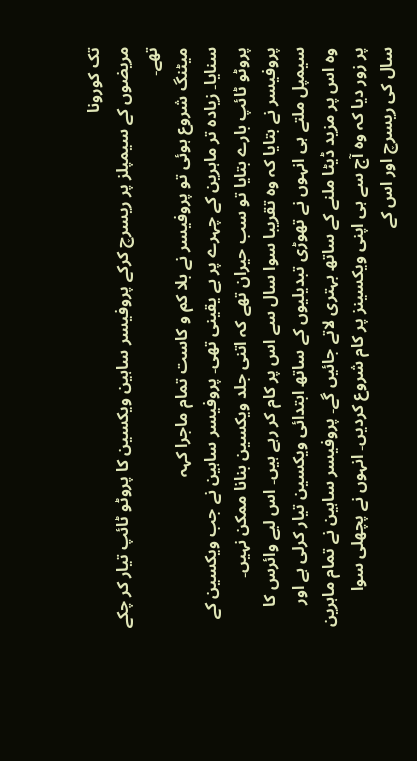تک کورونا
مریضوں کے سیمپلز پر ریسرچ کرکے پروفیسر ساہین ویکسین کا پروٹو ٹائپ تیار کر چکے
تھے۔
میٹنگ شروع ہوئی تو پروفیسر نے بلا کم و کاست تمام ماجرا کہہ
سنایا۔ زیادہ تر ماہرین کے چہرے پر بے یقینی تھی۔ پروفیسر ساہین نے جب ویکسین کے
پروٹو ٹائپ بارے بتایا تو سب حیران تھے کہ اتنی جلد ویکسین بنانا ممکن نہیں۔
پروفیسر نے بتایا کہ وہ تقریبا سوا سال سے اس پر کام کر رہے ہیں۔ اس لیے وائرس کا
سیمپل ملتے ہی انہوں نے تھوڑی تبدیلیوں کے ساتھ ابتدائی ویکسین تیار کرلی ہے اور
وہ اس پر مزید ڈیٹا ملنے کے ساتھ بہتری لاتے جائیں گے۔ پروفیسر ساہین نے تمام ماہرین
پر زور دیا کہ وہ آج سے ہی اپنی ویکسینز پر کام شروع کردیں۔ انہوں نے پچھلی سوا
سال کی ریسرچ اور اس کے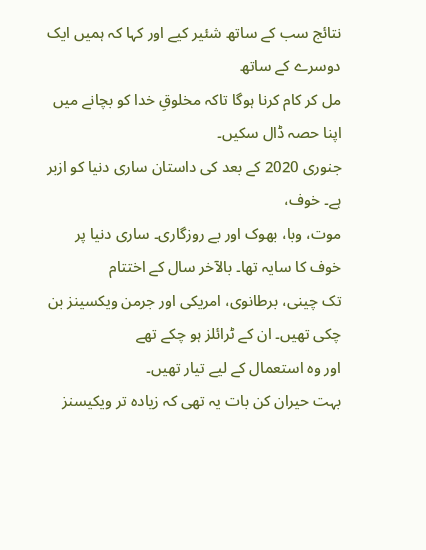نتائج سب کے ساتھ شئیر کیے اور کہا کہ ہمیں ایک دوسرے کے ساتھ
مل کر کام کرنا ہوگا تاکہ مخلوقِ خدا کو بچانے میں اپنا حصہ ڈال سکیں۔
جنوری 2020 کے بعد کی داستان ساری دنیا کو ازبر ہے۔ خوف،
موت، وبا، بھوک اور بے روزگاری۔ ساری دنیا پر خوف کا سایہ تھا۔ بالآخر سال کے اختتام
تک چینی، برطانوی، امریکی اور جرمن ویکسینز بن چکی تھیں۔ ان کے ٹرائلز ہو چکے تھے
اور وہ استعمال کے لیے تیار تھیں۔
بہت حیران کن بات یہ تھی کہ زیادہ تر ویکیسنز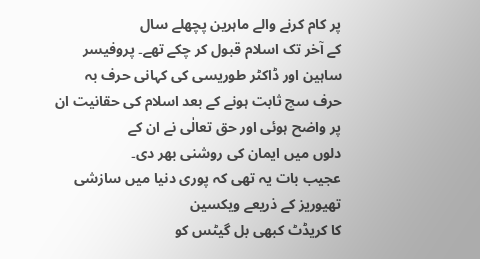پر کام کرنے والے ماہرین پچھلے سال
کے آخر تک اسلام قبول کر چکے تھے۔ پروفیسر ساہین اور ڈاکٹر طوریسی کی کہانی حرف بہ
حرف سچ ثابت ہونے کے بعد اسلام کی حقانیت ان پر واضح ہوئی اور حق تعالٰی نے ان کے
دلوں میں ایمان کی روشنی بھر دی۔
عجیب بات یہ تھی کہ پوری دنیا میں سازشی تھیوریز کے ذریعے ویکسین
کا کریڈٹ کبھی بل گیٹس کو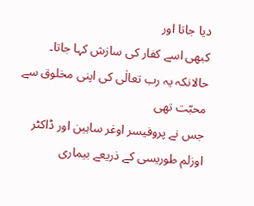دیا جاتا اور
کبھی اسے کفار کی سازش کہا جاتا۔ حالانکہ یہ رب تعالٰی کی اپنی مخلوق سے محبّت تھی
جس نے پروفیسر اوغر ساہین اور ڈاکٹر اوزلم طوریسی کے ذریعے بیماری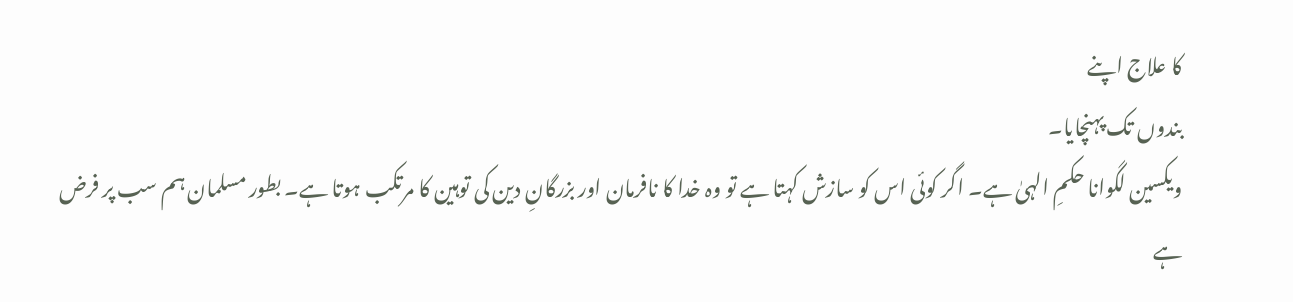کا علاج اپنے
بندوں تک پہنچایا۔
ویکسین لگوانا حکمِ الہیٰ ہے۔ اگر کوئی اس کو سازش کہتا ہے تو وہ خدا کا نافرمان اور بزرگانِ دین کی توہین کا مرتکب ہوتا ہے۔ بطور مسلمان ہم سب پر فرض ہے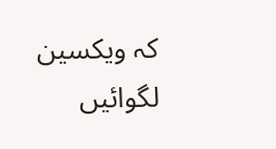کہ ویکسین لگوائیں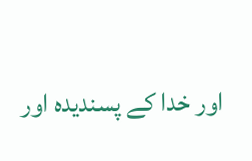اور خدا کے پسندیدہ اور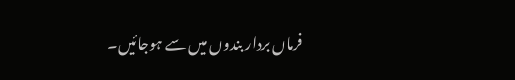فرماں بردار بندوں میں سے ہوجائیں۔